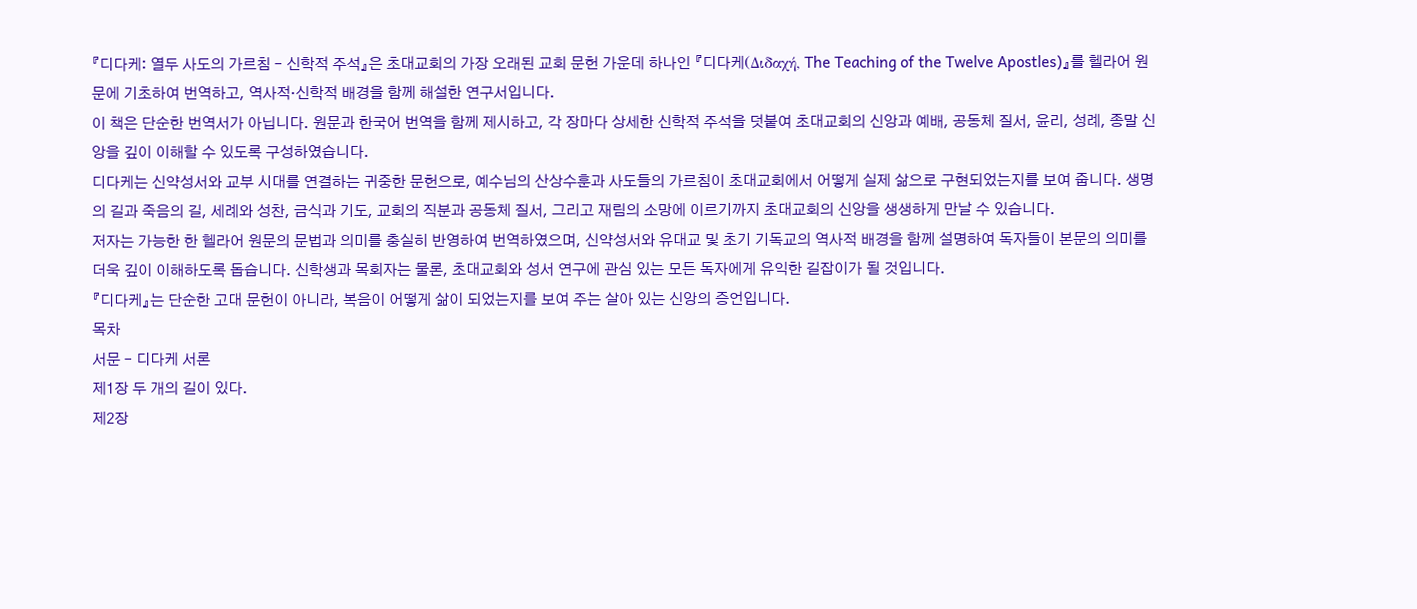『디다케: 열두 사도의 가르침 – 신학적 주석』은 초대교회의 가장 오래된 교회 문헌 가운데 하나인 『디다케(Διδαχή, The Teaching of the Twelve Apostles)』를 헬라어 원문에 기초하여 번역하고, 역사적·신학적 배경을 함께 해설한 연구서입니다.
이 책은 단순한 번역서가 아닙니다. 원문과 한국어 번역을 함께 제시하고, 각 장마다 상세한 신학적 주석을 덧붙여 초대교회의 신앙과 예배, 공동체 질서, 윤리, 성례, 종말 신앙을 깊이 이해할 수 있도록 구성하였습니다.
디다케는 신약성서와 교부 시대를 연결하는 귀중한 문헌으로, 예수님의 산상수훈과 사도들의 가르침이 초대교회에서 어떻게 실제 삶으로 구현되었는지를 보여 줍니다. 생명의 길과 죽음의 길, 세례와 성찬, 금식과 기도, 교회의 직분과 공동체 질서, 그리고 재림의 소망에 이르기까지 초대교회의 신앙을 생생하게 만날 수 있습니다.
저자는 가능한 한 헬라어 원문의 문법과 의미를 충실히 반영하여 번역하였으며, 신약성서와 유대교 및 초기 기독교의 역사적 배경을 함께 설명하여 독자들이 본문의 의미를 더욱 깊이 이해하도록 돕습니다. 신학생과 목회자는 물론, 초대교회와 성서 연구에 관심 있는 모든 독자에게 유익한 길잡이가 될 것입니다.
『디다케』는 단순한 고대 문헌이 아니라, 복음이 어떻게 삶이 되었는지를 보여 주는 살아 있는 신앙의 증언입니다.
목차
서문 – 디다케 서론
제1장 두 개의 길이 있다.
제2장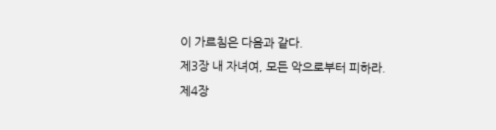이 가르침은 다음과 같다.
제3장 내 자녀여, 모든 악으로부터 피하라.
제4장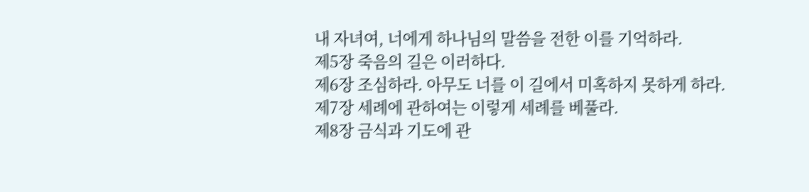내 자녀여, 너에게 하나님의 말씀을 전한 이를 기억하라.
제5장 죽음의 길은 이러하다.
제6장 조심하라. 아무도 너를 이 길에서 미혹하지 못하게 하라.
제7장 세례에 관하여는 이렇게 세례를 베풀라.
제8장 금식과 기도에 관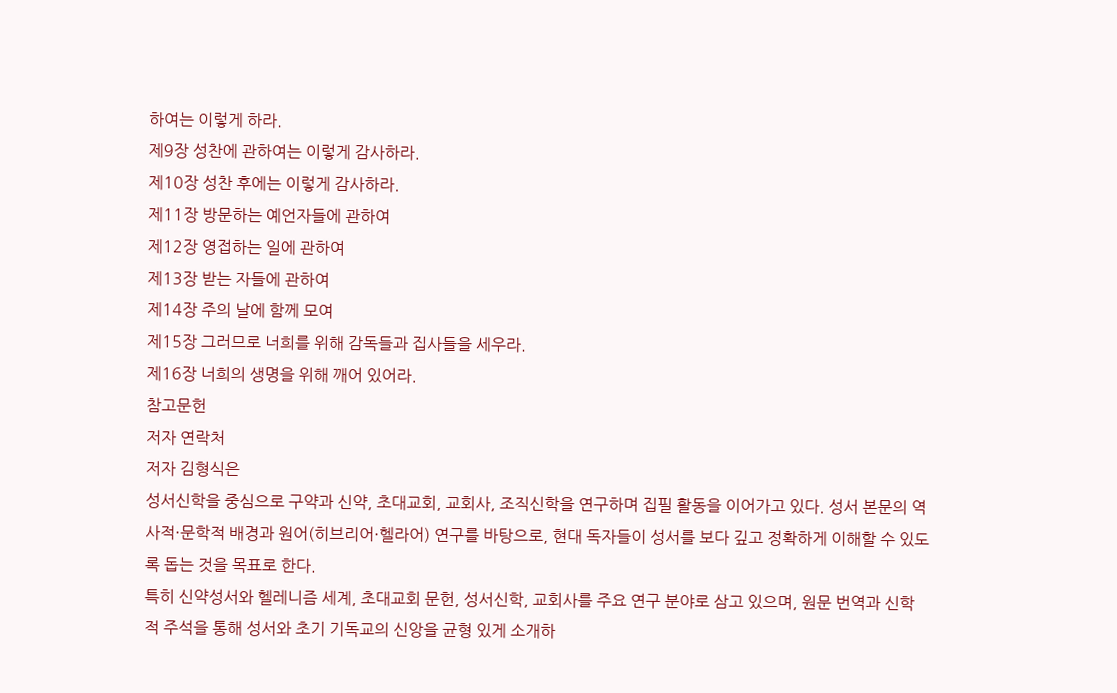하여는 이렇게 하라.
제9장 성찬에 관하여는 이렇게 감사하라.
제10장 성찬 후에는 이렇게 감사하라.
제11장 방문하는 예언자들에 관하여
제12장 영접하는 일에 관하여
제13장 받는 자들에 관하여
제14장 주의 날에 함께 모여
제15장 그러므로 너희를 위해 감독들과 집사들을 세우라.
제16장 너희의 생명을 위해 깨어 있어라.
참고문헌
저자 연락처
저자 김형식은
성서신학을 중심으로 구약과 신약, 초대교회, 교회사, 조직신학을 연구하며 집필 활동을 이어가고 있다. 성서 본문의 역사적·문학적 배경과 원어(히브리어·헬라어) 연구를 바탕으로, 현대 독자들이 성서를 보다 깊고 정확하게 이해할 수 있도록 돕는 것을 목표로 한다.
특히 신약성서와 헬레니즘 세계, 초대교회 문헌, 성서신학, 교회사를 주요 연구 분야로 삼고 있으며, 원문 번역과 신학적 주석을 통해 성서와 초기 기독교의 신앙을 균형 있게 소개하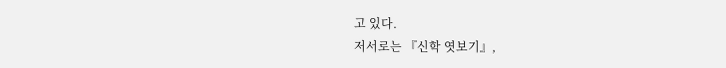고 있다.
저서로는 『신학 엿보기』,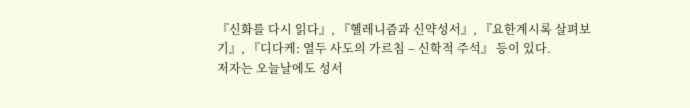『신화를 다시 읽다』, 『헬레니즘과 신약성서』, 『요한계시록 살펴보기』, 『디다케: 열두 사도의 가르침 – 신학적 주석』 등이 있다.
저자는 오늘날에도 성서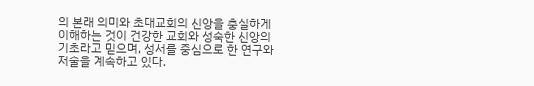의 본래 의미와 초대교회의 신앙을 충실하게 이해하는 것이 건강한 교회와 성숙한 신앙의 기초라고 믿으며, 성서를 중심으로 한 연구와 저술을 계속하고 있다.